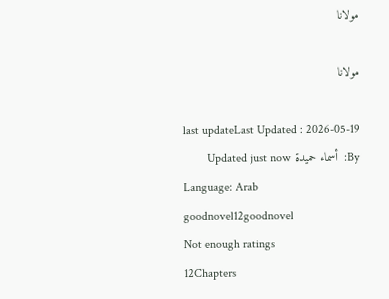مولانا

مولانا

last updateLast Updated : 2026-05-19
By:  أسماء حميدة Updated just now
Language: Arab
goodnovel12goodnovel
Not enough ratings
12Chapters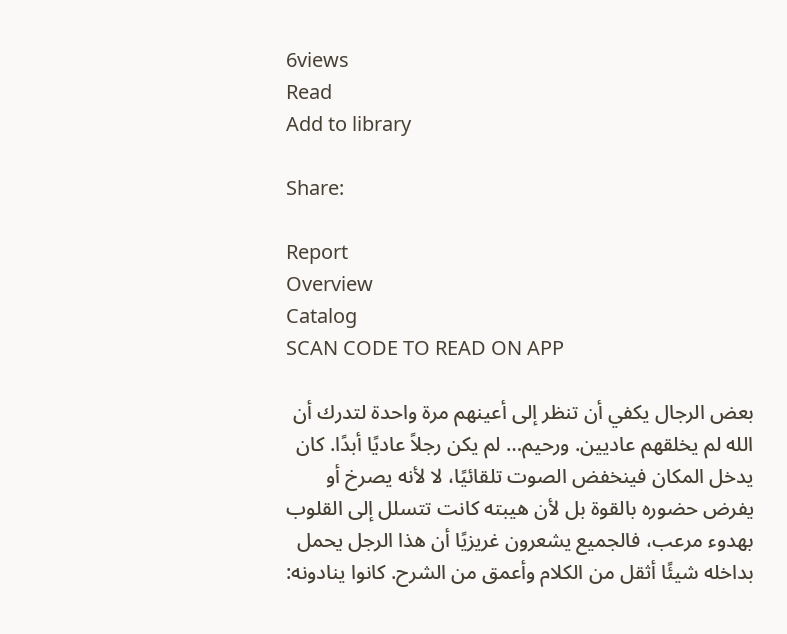6views
Read
Add to library

Share:

Report
Overview
Catalog
SCAN CODE TO READ ON APP

بعض الرجال يكفي أن تنظر إلى أعينهم مرة واحدة لتدرك أن الله لم يخلقهم عاديين. ورحيم… لم يكن رجلاً عاديًا أبدًا. كان يدخل المكان فينخفض الصوت تلقائيًا، لا لأنه يصرخ أو يفرض حضوره بالقوة بل لأن هيبته كانت تتسلل إلى القلوب بهدوء مرعب، فالجميع يشعرون غريزيًا أن هذا الرجل يحمل بداخله شيئًا أثقل من الكلام وأعمق من الشرح. كانوا ينادونه: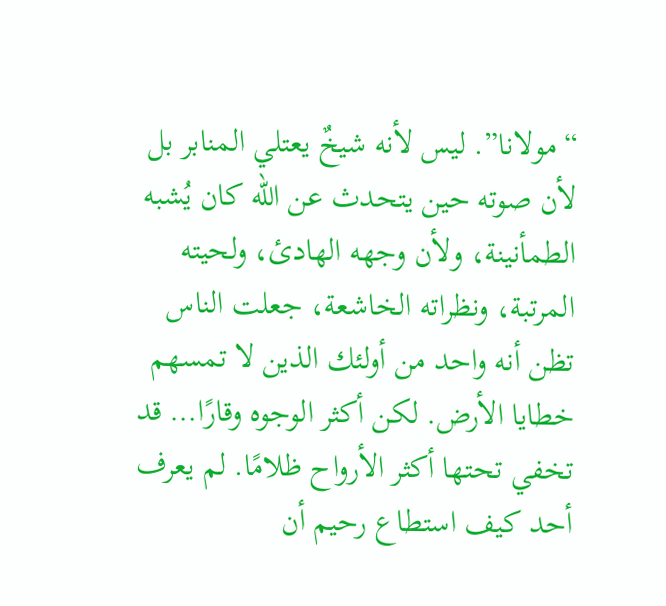“مولانا”. ليس لأنه شيخٌ يعتلي المنابر بل لأن صوته حين يتحدث عن الله كان يُشبه الطمأنينة، ولأن وجهه الهادئ، ولحيته المرتبة، ونظراته الخاشعة، جعلت الناس تظن أنه واحد من أولئك الذين لا تمسهم خطايا الأرض. لكن أكثر الوجوه وقارًا… قد تخفي تحتها أكثر الأرواح ظلامًا. لم يعرف أحد كيف استطاع رحيم أن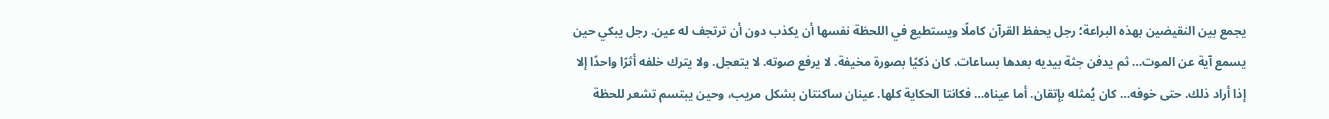يجمع بين النقيضين بهذه البراعة؛ رجل يحفظ القرآن كاملًا ويستطيع في اللحظة نفسها أن يكذب دون أن ترتجف له عين. رجل يبكي حين يسمع آية عن الموت… ثم يدفن جثة بيديه بعدها بساعات. كان ذكيًا بصورة مخيفة. لا يرفع صوته. لا يتعجل. ولا يترك خلفه أثرًا واحدًا إلا إذا أراد ذلك. حتى خوفه… كان يُمثله بإتقان. أما عيناه… فكانتا الحكاية كلها. عينان ساكنتان بشكل مريب، وحين يبتسم تشعر للحظة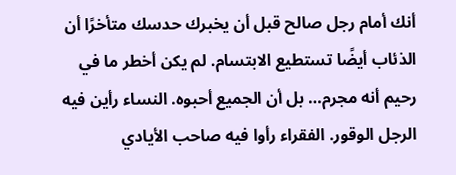أنك أمام رجل صالح قبل أن يخبرك حدسك متأخرًا أن الذئاب أيضًا تستطيع الابتسام. لم يكن أخطر ما في رحيم أنه مجرم… بل أن الجميع أحبوه. النساء رأين فيه الرجل الوقور. الفقراء رأوا فيه صاحب الأيادي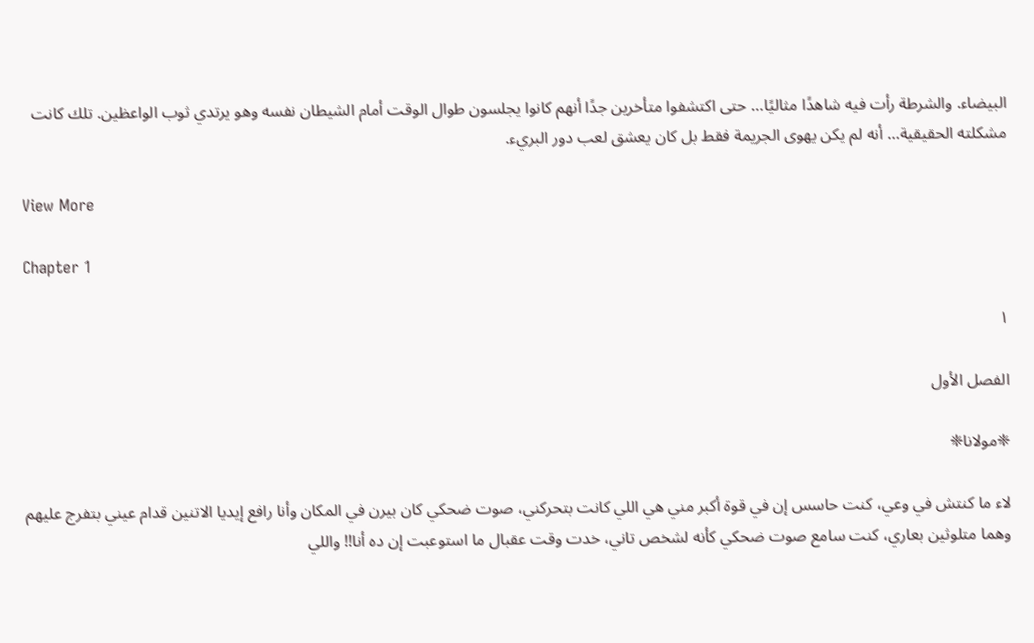البيضاء. والشرطة رأت فيه شاهدًا مثاليًا… حتى اكتشفوا متأخرين جدًا أنهم كانوا يجلسون طوال الوقت أمام الشيطان نفسه وهو يرتدي ثوب الواعظين. تلك كانت مشكلته الحقيقية… أنه لم يكن يهوى الجريمة فقط بل كان يعشق لعب دور البريء.

View More

Chapter 1

١

الفصل الأول

❈مولانا❈

لاء ما كنتش في وعي، كنت حاسس إن في قوة أكبر مني هي اللي كانت بتحركني، صوت ضحكي كان بيرن في المكان وأنا رافع إيديا الاتنين قدام عيني بتفرج عليهم وهما متلوثين بعاري، كنت سامع صوت ضحكي كأنه لشخص تاني، خدت وقت عقبال ما استوعبت إن ده أنا!! واللي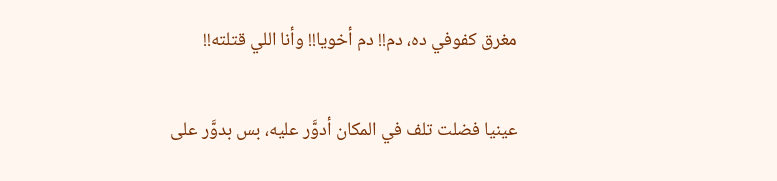مغرق كفوفي ده، دم!! دم أخويا!! وأنا اللي قتلته!!

عينيا فضلت تلف في المكان أدوَّر عليه، بس بدوَّر على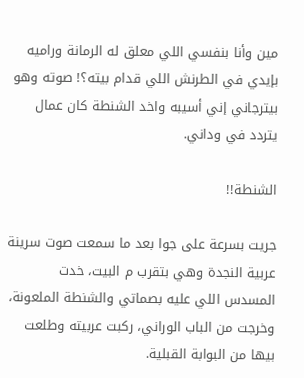مين وأنا بنفسي اللي معلق له الرمانة وراميه بإيدي في الطرنش اللي قدام بيته؟! صوته وهو بيترجاني إني أسيبه واخد الشنطة كان عمال يتردد في وداني.

الشنطة!!

جريت بسرعة على جوا بعد ما سمعت صوت سرينة عربية النجدة وهي بتقرب م البيت، خدت المسدس اللي عليه بصماتي والشنطة الملعونة، وخرجت من الباب الوراني، ركبت عربيته وطلعت بيها من البوابة القبلية.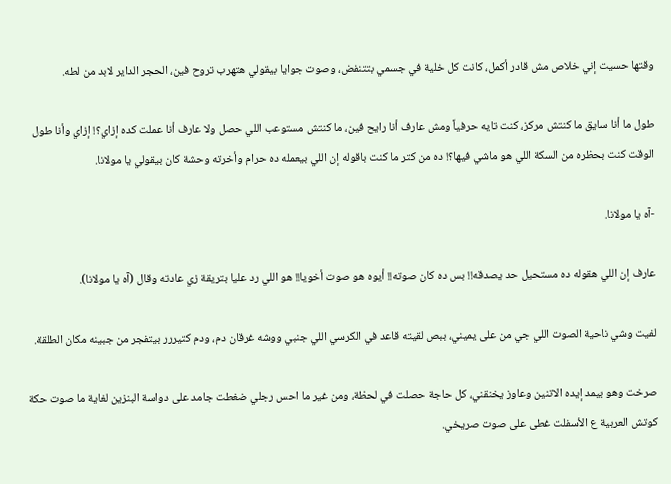وقتها حسيت إني خلاص مش قادر أكمل، كانت كل خلية في جسمي بتتنفض، وصوت جوايا بيقولي هتهرب تروح فين، الحجر الداير لابد من لطه.

طول ما أنا سايق ما كنتش مركز، كنت تايه حرفياً ومش عارف أنا رايح فين، ما كنتش مستوعب اللي حصل ولا عارف أنا عملت كده إزاي؟! إزاي وأنا طول الوقت كنت بحظره من السكة اللي هو ماشي فيها؟! ده من كتر ما كنت باقوله إن اللي بيعمله ده حرام وأخرته وحشة كان بيقولي يا مولانا.

-آه يا مولانا.

عارف إن اللي هقوله ده مستحيل حد يصدقه!! بس ده كان صوته!! أيوه هو صوت أخويا!! هو اللي رد عليا بتريقة زي عادته وقال (آه يا مولانا).

لفيت وشي ناحية الصوت اللي جي من على يميني، ببص لقيته قاعد في الكرسي اللي جنبي ووشه غرقان دم، ودم كتيررر بيتفجر من جبينه مكان الطلقة.

صرخت وهو بيمد إيده الاتنين وعاوز يخنقني، كل حاجة حصلت في لحظة، ومن غير ما احس رجلي ضغطت جامد على دواسة البنزين لغاية ما صوت حكة كوتش العربية ع الأسفلت غطى على صوت صريخي.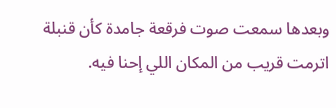وبعدها سمعت صوت فرقعة جامدة كأن قنبلة اترمت قريب من المكان اللي إحنا فيه.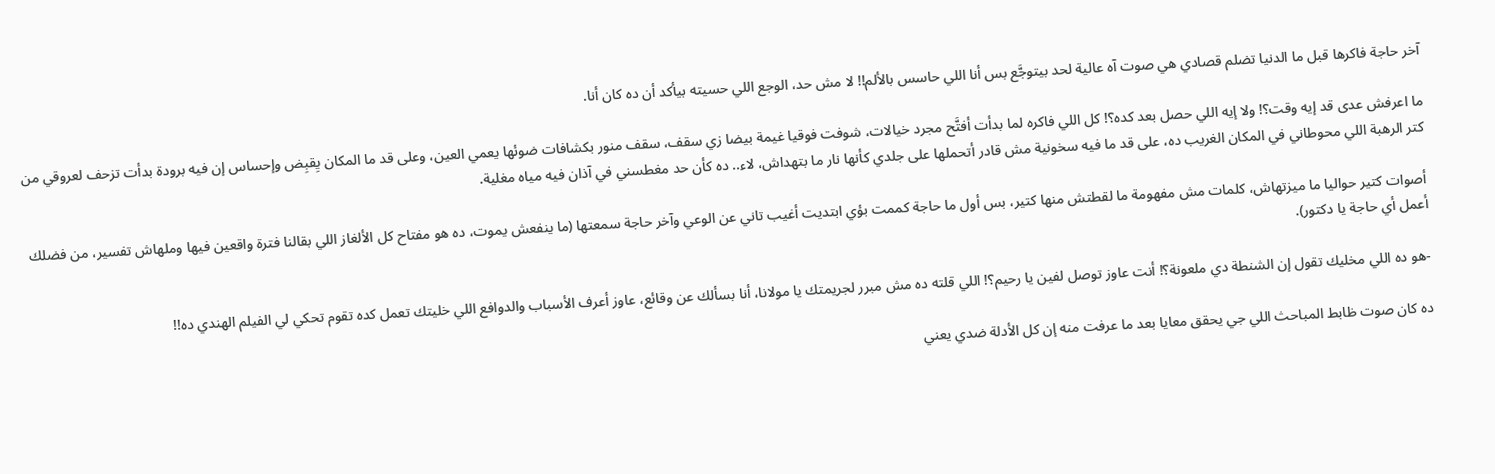آخر حاجة فاكرها قبل ما الدنيا تضلم قصادي هي صوت آه عالية لحد بيتوجَّع بس أنا اللي حاسس بالألم!! لا مش حد، الوجع اللي حسيته بيأكد أن ده كان أنا.

ما اعرفش عدى قد إيه وقت؟! ولا إيه اللي حصل بعد كده؟! كل اللي فاكره لما بدأت أفتَّح مجرد خيالات، شوفت فوقيا غيمة بيضا زي سقف، سقف منور بكشافات ضوئها يعمي العين، وعلى قد ما المكان يِقبِض وإحساس إن فيه برودة بدأت تزحف لعروقي من كتر الرهبة اللي محوطاني في المكان الغريب ده، على قد ما فيه سخونية مش قادر أتحملها على جلدي كأنها نار ما بتهداش، لاء.. ده كأن حد مغطسني في آذان فيه مياه مغلية.

أصوات كتير حواليا ما ميزتهاش، كلمات مش مفهومة ما لقطتش منها كتير، بس أول ما حاجة كممت بؤي ابتديت أغيب تاني عن الوعي وآخر حاجة سمعتها (ما ينفعش يموت، ده هو مفتاح كل الألغاز اللي بقالنا فترة واقعين فيها وملهاش تفسير، من فضلك أعمل أي حاجة يا دكتور).

-هو ده اللي مخليك تقول إن الشنطة دي ملعونة؟! أنت عاوز توصل لفين يا رحيم؟! اللي قلته ده مش مبرر لجريمتك يا مولانا، أنا بسألك عن وقائع، عاوز أعرف الأسباب والدوافع اللي خليتك تعمل كده تقوم تحكي لي الفيلم الهندي ده!!

ده كان صوت ظابط المباحث اللي جي يحقق معايا بعد ما عرفت منه إن كل الأدلة ضدي يعني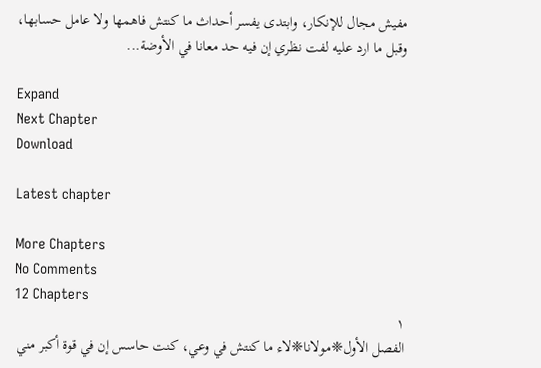مفيش مجال للإنكار، وابتدى يفسر أحداث ما كنتش فاهمها ولا عامل حسابها، وقبل ما ارد عليه لفت نظري إن فيه حد معانا في الأوضة...

Expand
Next Chapter
Download

Latest chapter

More Chapters
No Comments
12 Chapters
١
الفصل الأول❈مولانا❈لاء ما كنتش في وعي، كنت حاسس إن في قوة أكبر مني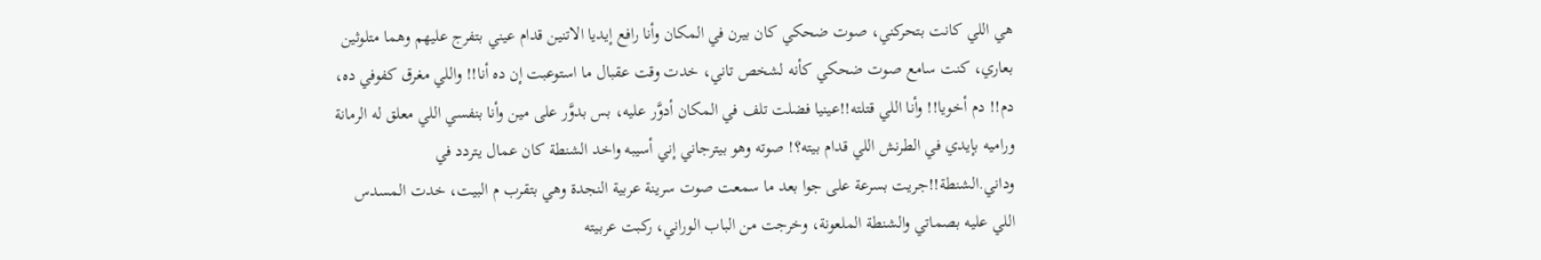هي اللي كانت بتحركني، صوت ضحكي كان بيرن في المكان وأنا رافع إيديا الاتنين قدام عيني بتفرج عليهم وهما متلوثين بعاري، كنت سامع صوت ضحكي كأنه لشخص تاني، خدت وقت عقبال ما استوعبت إن ده أنا!! واللي مغرق كفوفي ده، دم!! دم أخويا!! وأنا اللي قتلته!!عينيا فضلت تلف في المكان أدوَّر عليه، بس بدوَّر على مين وأنا بنفسي اللي معلق له الرمانة وراميه بإيدي في الطرنش اللي قدام بيته؟! صوته وهو بيترجاني إني أسيبه واخد الشنطة كان عمال يتردد في وداني.الشنطة!!جريت بسرعة على جوا بعد ما سمعت صوت سرينة عربية النجدة وهي بتقرب م البيت، خدت المسدس اللي عليه بصماتي والشنطة الملعونة، وخرجت من الباب الوراني، ركبت عربيته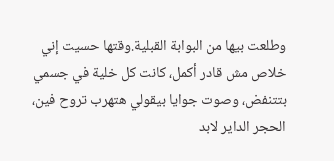وطلعت بيها من البوابة القبلية.وقتها حسيت إني خلاص مش قادر أكمل، كانت كل خلية في جسمي بتتنفض، وصوت جوايا بيقولي هتهرب تروح فين، الحجر الداير لابد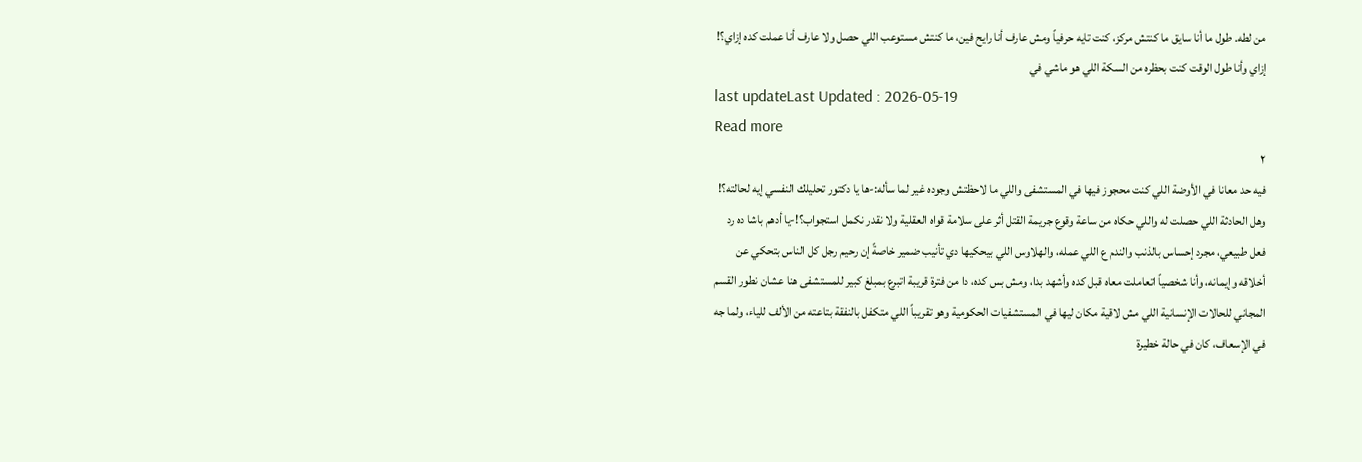من لطه. طول ما أنا سايق ما كنتش مركز، كنت تايه حرفياً ومش عارف أنا رايح فين، ما كنتش مستوعب اللي حصل ولا عارف أنا عملت كده إزاي؟! إزاي وأنا طول الوقت كنت بحظره من السكة اللي هو ماشي في
last updateLast Updated : 2026-05-19
Read more
٢
فيه حد معانا في الأوضة اللي كنت محجوز فيها في المستشفى واللي ما لاحظتش وجوده غير لما سأله:-ها يا دكتور تحليلك النفسي إيه لحالته؟! وهل الحادثة اللي حصلت له واللي حكاه من ساعة وقوع جريمة القتل أثر على سلامة قواه العقلية ولا نقدر نكمل استجواب؟!-يا أدهم باشا ده رد فعل طبيعي، مجرد إحساس بالذنب والندم ع اللي عمله، والهلاوس اللي بيحكيها دي تأنيب ضمير خاصةً إن رحيم رجل كل الناس بتحكي عن أخلاقه وإيمانه، وأنا شخصياً اتعاملت معاه قبل كده وأشهد بدا، ومش بس كده، دا من فترة قريبة اتبرع بمبلغ كبير للمستشفى هنا عشان نطور القسم المجاني للحالات الإنسانية اللي مش لاقية مكان ليها في المستشفيات الحكومية وهو تقريباً اللي متكفل بالنفقة بتاعته من الألف للياء، ولما جه في الإسعاف، كان في حالة خطيرة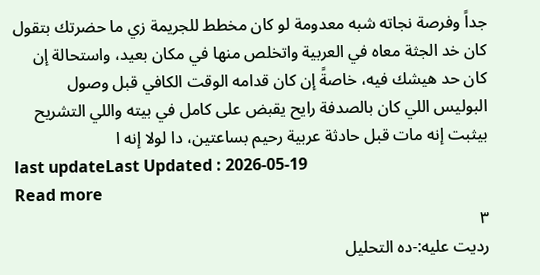جداً وفرصة نجاته شبه معدومة لو كان مخطط للجريمة زي ما حضرتك بتقول كان خد الجثة معاه في العربية واتخلص منها في مكان بعيد، واستحالة إن كان حد هيشك فيه، خاصةً إن كان قدامه الوقت الكافي قبل وصول البوليس اللي كان بالصدفة رايح يقبض على كامل في بيته واللي التشريح بيثبت إنه مات قبل حادثة عربية رحيم بساعتين، دا لولا إنه ا
last updateLast Updated : 2026-05-19
Read more
٣
رديت عليه:-ده التحليل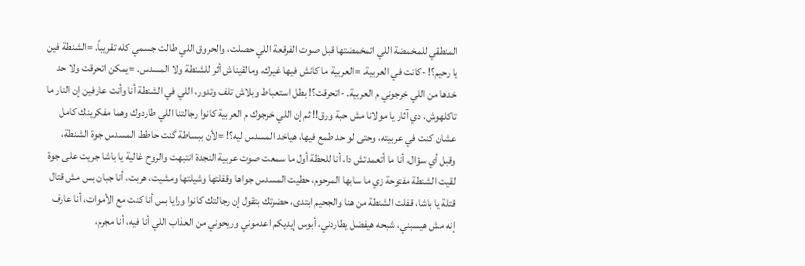المنطقي للمخمضة اللي اتمخمضتها قبل صوت الفرقعة اللي حصلت، والحروق اللي طالت جسمي كله تقريباً. =الشنطة فين يا رحيم؟! -كانت في العربية. =العربية ما كانش فيها غيرك، ومالقيناش أثر للشنطة ولا المسدس. =يمكن اتحرقت ولا حد خدها من اللي خرجوني م العربية. -اتحرقت؟! بطل استعباط وبلاش تلف وتدور، اللي في الشنطة أنا وأنت عارفين إن النار ما تاكلهوش، دي آثار يا مولانا مش حبة ورق!! ثم إن اللي خرجوك م العربية كانوا رجالتنا اللي طاردوك وهما مفكرينك كامل عشان كنت في عربيته، وحتى لو حد طمع فيها، هياخد المسدس ليه؟! =لأن ببساطة گنت حاطط المسدس جوة الشنطة، وقبل أي سؤال، أنا ما أتعمدتش دا، أنا للحظة أول ما سمعت صوت عربية النجدة انتبهت والروح غالية يا باشا جريت على جوة لقيت الشنطة مفتوحة زي ما سابها المرحوم، حطيت المسدس جواها وقفلتها وشيلتها ومشيت، هربت، أنا جبان بس مش قتال قتلة يا باشا، قفلت الشنطة من هنا والجحيم ابتدى، حضرتك بتقول إن رجالتك كانوا ورايا بس أنا كنت مع الأموات، أنا عارف إنه مش هيسبني، شبحه هيفضل يطاردني، أبوس إيديكم اعدموني وريحوني من العذاب اللي أنا فيه، أنا مجرم،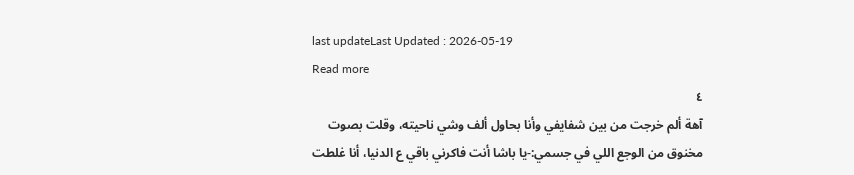last updateLast Updated : 2026-05-19
Read more
٤
آهة ألم خرجت من بين شفايفي وأنا بحاول ألف وشي ناحيته، وقلت بصوت مخنوق من الوجع اللي في جسمي:-يا باشا أنت فاكرني باقي ع الدنيا، أنا غلطت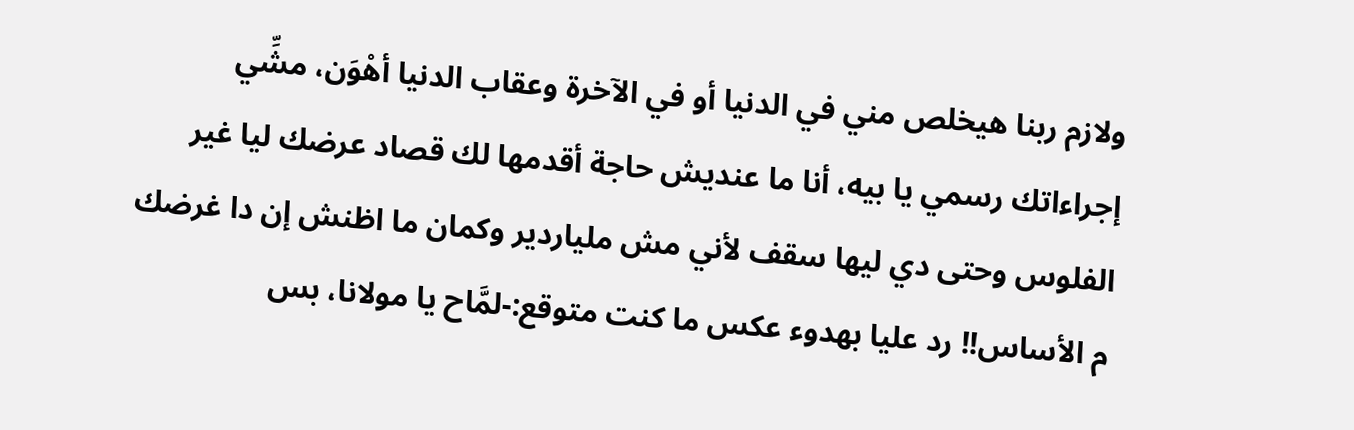ولازم ربنا هيخلص مني في الدنيا أو في الآخرة وعقاب الدنيا أهْوَن، مشِّي إجراءاتك رسمي يا بيه، أنا ما عنديش حاجة أقدمها لك قصاد عرضك ليا غير الفلوس وحتى دي ليها سقف لأني مش ملياردير وكمان ما اظنش إن دا غرضك م الأساس!! رد عليا بهدوء عكس ما كنت متوقع:-لمَّاح يا مولانا، بس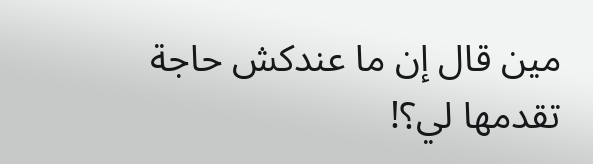مين قال إن ما عندكش حاجة تقدمها لي؟!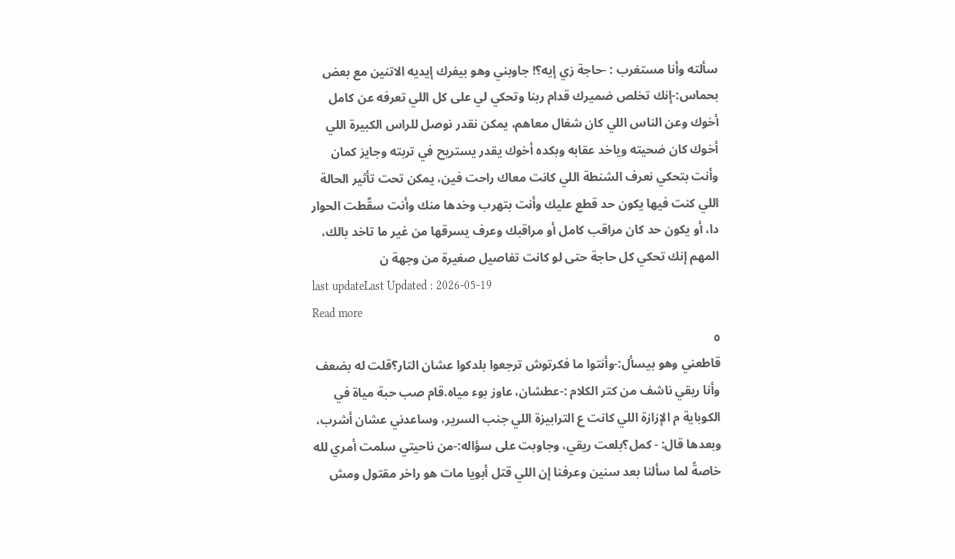سألته وأنا مستغرب : -حاجة زي إيه؟! جاوبني وهو بيفرك إيديه الاتنين مع بعض بحماس:-إنك تخلص ضميرك قدام ربنا وتحكي لي على كل اللي تعرفه عن كامل أخوك وعن الناس اللي كان شغال معاهم، يمكن نقدر نوصل للراس الكبيرة اللي أخوك كان ضحيته وياخد عقابه وبكده أخوك يقدر يستريح في تربته وجايز كمان وأنت بتحكي نعرف الشنطة اللي كانت معاك راحت فين، يمكن تحت تأثير الحالة اللي كنت فيها يكون حد قطع عليك وأنت بتهرب وخدها منك وأنت سقّطت الحوار دا، أو يكون حد كان مراقب كامل أو مراقبك وعرف يسرقها من غير ما تاخد بالك، المهم إنك تحكي كل حاجة حتى لو كانت تفاصيل صغيرة من وجهة ن
last updateLast Updated : 2026-05-19
Read more
٥
قاطعني وهو بيسأل:-وأنتوا ما فكرتوش ترجعوا بلدكوا عشان التار؟قلت له بضعف وأنا ريقي ناشف من كتر الكلام :-عطشان، عاوز بوء مياه.قام صب حبة مياة في الكوباية م الإزازة اللي كانت ع الترابيزة اللي جنب السرير، وساعدني عشان أشرب، وبعدها قال: - كمل؟بلعت ريقي، وجاوبت على سؤاله:-من ناحيتي سلمت أمري لله خاصةً لما سألنا بعد سنين وعرفنا إن اللي قتل أبويا مات هو راخر مقتول ومش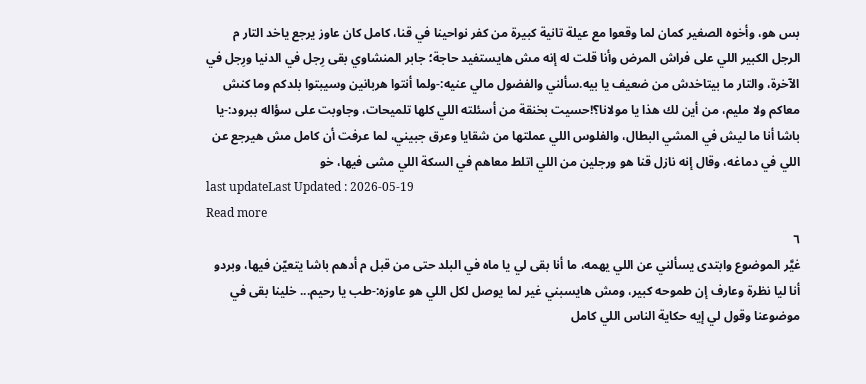بس هو، وأخوه الصغير كمان لما وقعوا مع عيلة تانية كبيرة من كفر نواحينا في قنا، كامل كان عاوز يرجع ياخد التار م الرجل الكبير اللي على فراش المرض وأنا قلت له إنه مش هايستفيد حاجة؛ جابر المنشاوي بقى رِجل في الدنيا ورِجل في الآخرة، والتار ما بيتاخدش من ضعيف يا بيه.سألني والفضول مالي عنيه:-ولما أنتوا هربانين وسيبتوا بلدكم وما كنش معاكم ولا مليم، من أين لك هذا يا مولانا؟!حسيت بخنقة من أسئلته اللي كلها تلميحات، وجاوبت على سؤاله ببرود:-يا باشا أنا ما ليش في المشي البطال، والفلوس اللي عملتها من شقايا وعرق جبيني، لما عرفت أن كامل مش هيرجع عن اللي في دماغه، وقال إنه نازل قنا هو ورجلين من اللي اتلط معاهم في السكة اللي مشى فيها، خو
last updateLast Updated : 2026-05-19
Read more
٦
غيَّر الموضوع وابتدى يسألني عن اللي يهمه، ما أنا بقى لي يا ماه في البلد حتى من قبل م أدهم باشا يتعيّن فيها، وبردو أنا ليا نظرة وعارف إن طموحه كبير، ومش هايسبني غير لما يوصل لكل اللي هو عاوزه:-طب يا رحيم... خلينا بقى في موضوعنا وقول لي إيه حكاية الناس اللي كامل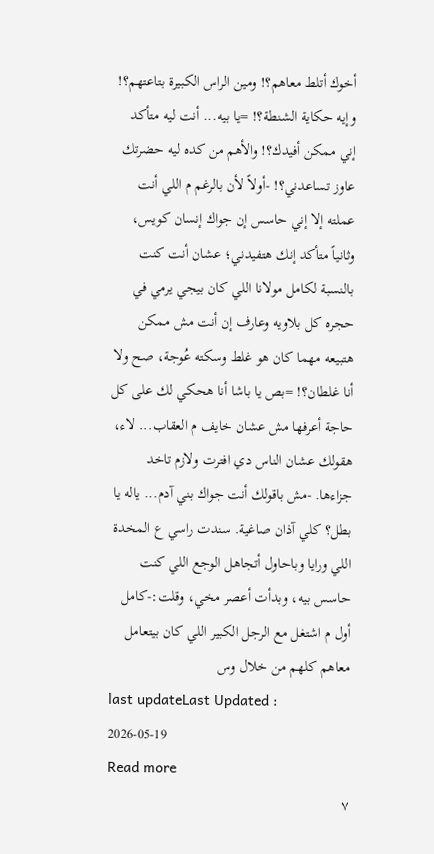أخوك أتلط معاهم؟! ومين الراس الكبيرة بتاعتهم؟! وإيه حكاية الشنطة؟! =يا بيه... أنت ليه متأكد إني ممكن أفيدك؟! والأهم من كده ليه حضرتك عاوز تساعدني؟! -أولاً لأن بالرغم م اللي أنت عملته إلا إني حاسس إن جواك إنسان كويس، وثانياً متأكد إنك هتفيدني؛ عشان أنت كنت بالنسبة لكامل مولانا اللي كان بيجي يرمي في حجره كل بلاويه وعارف إن أنت مش ممكن هتبيعه مهما كان هو غلط وسكته عُوجة، صح ولا أنا غلطان؟! =بص يا باشا أنا هحكي لك على كل حاجة أعرفها مش عشان خايف م العقاب... لاء، هقولك عشان الناس دي افترت ولازم تاخد جزاءها. -مش باقولك أنت جواك بني آدم... ياله يا بطل؟ كلي آذان صاغية. سندت راسي ع المخدة اللي ورايا وباحاول أتجاهل الوجع اللي كنت حاسس بيه، وبدأت أعصر مخي، وقلت:-كامل أول م اشتغل مع الرجل الكبير اللي كان بيتعامل معاهم كلهم من خلال وس
last updateLast Updated : 2026-05-19
Read more
٧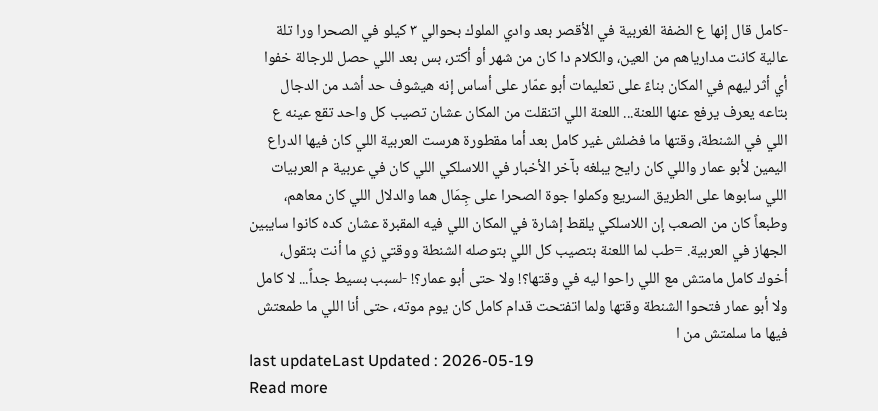-كامل قال إنها ع الضفة الغربية في الأقصر بعد وادي الملوك بحوالي ٣ كيلو في الصحرا ورا تلة عالية كانت مدارياهم من العين، والكلام دا كان من شهر أو أكتر، بس بعد اللي حصل للرجالة خفوا أي أثر ليهم في المكان بناءً على تعليمات أبو عمّار على أساس إنه هيشوف حد أشد من الدجال بتاعه يعرف يرفع عنها اللعنة... اللعنة اللي اتنقلت من المكان عشان تصيب كل واحد تقع عينه ع اللي في الشنطة، وقتها ما فضلش غير كامل بعد أما مقطورة هرست العربية اللي كان فيها الدراع اليمين لأبو عمار واللي كان رايح يبلغه بآخر الأخبار في اللاسلكي اللي كان في عربية م العربيات اللي سابوها على الطريق السريع وكملوا جوة الصحرا على جِمَال هما والدلال اللي كان معاهم، وطبعاً كان من الصعب إن اللاسلكي يلقط إشارة في المكان اللي فيه المقبرة عشان كده كانوا سايبين الجهاز في العربية. =طب لما اللعنة بتصيب كل اللي بتوصله الشنطة ووقتي زي ما أنت بتقول، أخوك كامل مامتش مع اللي راحوا ليه في وقتها؟! ولا حتى أبو عمار؟! -لسبب بسيط جداً... لا كامل ولا أبو عمار فتحوا الشنطة وقتها ولما اتفتحت قدام كامل كان يوم موته، حتى أنا اللي ما طمعتش فيها ما سلمتش من ا
last updateLast Updated : 2026-05-19
Read more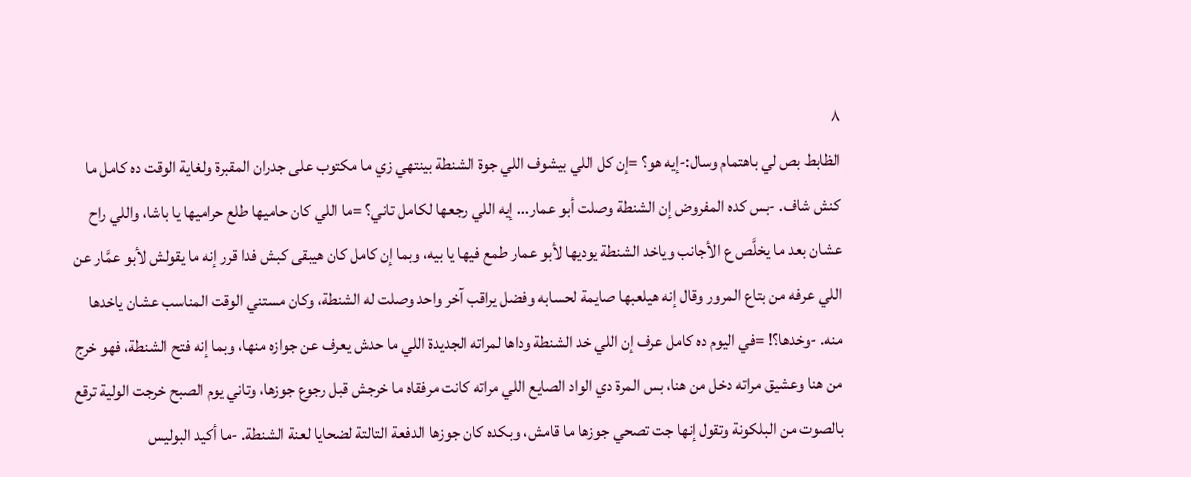٨
الظابط بص لي باهتمام وسال:-إيه هو؟ =إن كل اللي بيشوف اللي جوة الشنطة بينتهي زي ما مكتوب على جدران المقبرة ولغاية الوقت ده كامل ما كنش شاف. -بس كده المفروض إن الشنطة وصلت أبو عمار... إيه اللي رجعها لكامل تاني؟ =ما اللي كان حاميها طلع حراميها يا باشا، واللي راح عشان بعد ما يخلَّص ع الأجانب وياخد الشنطة يوديها لأبو عمار طمع فيها يا بيه، وبما إن كامل كان هيبقى كبش فدا قرر إنه ما يقولش لأبو عمَّار عن اللي عرفه من بتاع المرور وقال إنه هيلعبها صايمة لحسابه وفضل يراقب آخر واحد وصلت له الشنطة، وكان مستني الوقت المناسب عشان ياخدها منه. -وخدها؟! =في اليوم ده كامل عرف إن اللي خد الشنطة وداها لمراته الجديدة اللي ما حدش يعرف عن جوازه منها، وبما إنه فتح الشنطة، فهو خرج من هنا وعشيق مراته دخل من هنا، بس المرة دي الواد الصايع اللي مراته كانت مرفقاه ما خرجش قبل رجوع جوزها، وتاني يوم الصبح خرجت الولية ترقع بالصوت من البلكونة وتقول إنها جت تصحي جوزها ما قامش، وبكده كان جوزها الدفعة التالتة لضحايا لعنة الشنطة. -ما أكيد البوليس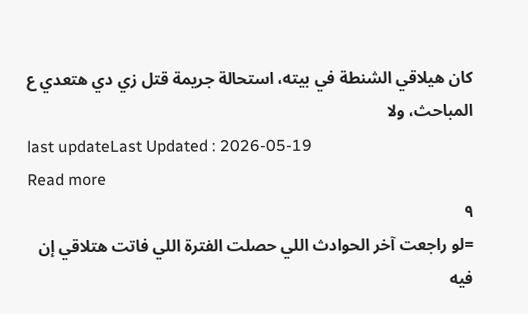كان هيلاقي الشنطة في بيته، استحالة جريمة قتل زي دي هتعدي ع المباحث، ولا
last updateLast Updated : 2026-05-19
Read more
٩
=لو راجعت آخر الحوادث اللي حصلت الفترة اللي فاتت هتلاقي إن فيه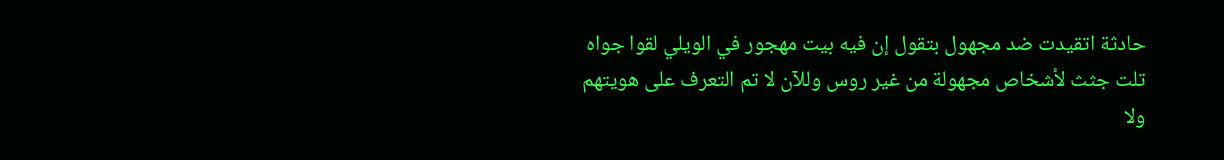حادثة اتقيدت ضد مجهول بتقول إن فيه بيت مهجور في الويلي لقوا جواه تلت جثث لأشخاص مجهولة من غير روس وللآن لا تم التعرف على هويتهم ولا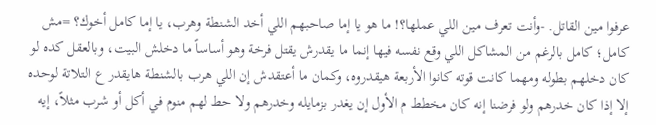عرفوا مين القاتل. -وأنت تعرف مين اللي عملها؟! ما هو يا إما صاحبهم اللي أخد الشنطة وهرب، يا إما كامل أخوك؟ =مش كامل؛ كامل بالرغم من المشاكل اللي وقع نفسه فيها إنما ما يقدرش يقتل فرخة وهو أساساً ما دخلش البيت، وبالعقل كده لو كان دخلهم بطوله ومهما كانت قوته كانوا الأربعة هيقدروه، وكمان ما أعتقدش إن اللي هرب بالشنطة هايقدر ع التلاتة لوحده إلا إذا كان خدرهم ولو فرضنا إنه كان مخطط م الأول إن يغدر بزمايله وخدرهم ولا حط لهم منوم في أكل أو شرب مثلاً، إيه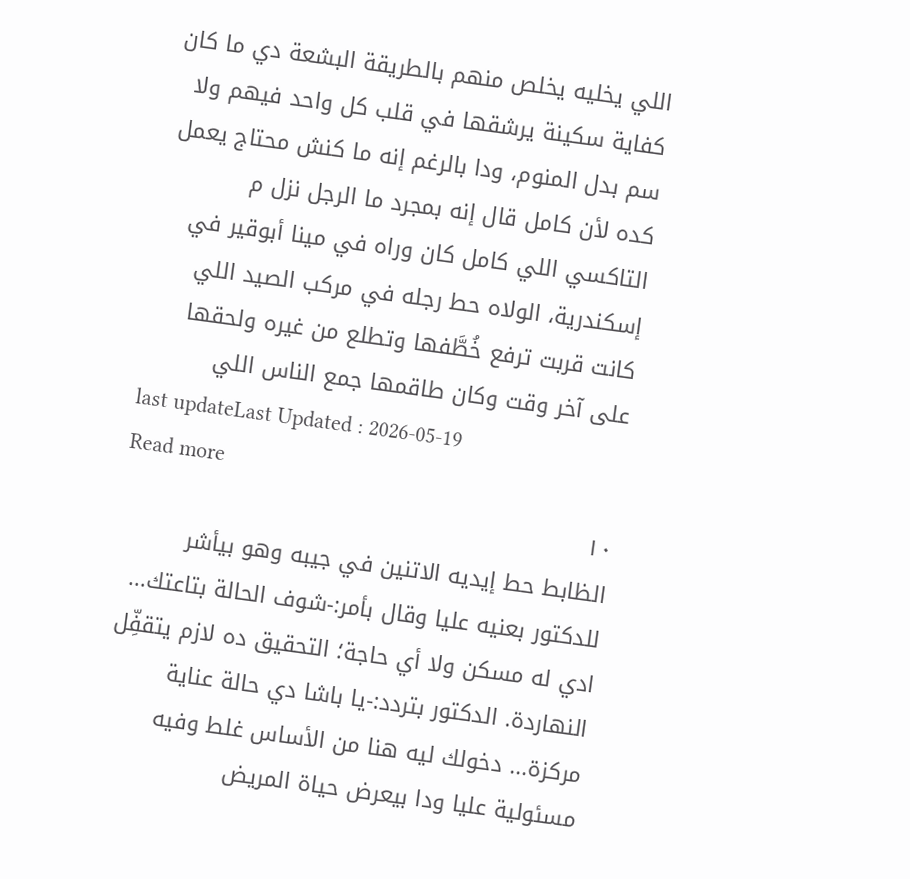اللي يخليه يخلص منهم بالطريقة البشعة دي ما كان كفاية سكينة يرشقها في قلب كل واحد فيهم ولا سم بدل المنوم، ودا بالرغم إنه ما كنش محتاج يعمل كده لأن كامل قال إنه بمجرد ما الرجل نزل م التاكسي اللي كامل كان وراه في مينا أبوقير في إسكندرية، الولاه حط رجله في مركب الصيد اللي كانت قربت ترفع خُطَّفها وتطلع من غيره ولحقها على آخر وقت وكان طاقمها جمع الناس اللي
last updateLast Updated : 2026-05-19
Read more
١٠
الظابط حط إيديه الاتنين في جيبه وهو بيأشر للدكتور بعنيه عليا وقال بأمر:-شوف الحالة بتاعتك... ادي له مسكن ولا أي حاجة؛ التحقيق ده لازم يتقفِّل النهاردة. الدكتور بتردد:-يا باشا دي حالة عناية مركزة... دخولك ليه هنا من الأساس غلط وفيه مسئولية عليا ودا بيعرض حياة المريض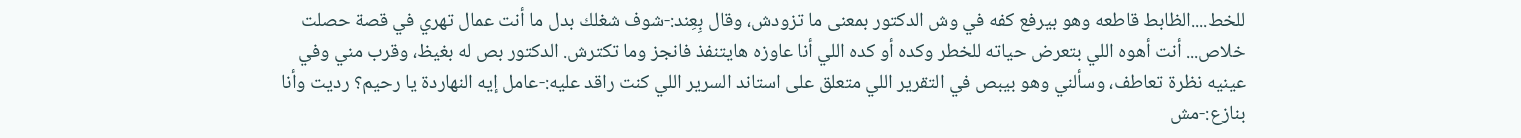للخط....الظابط قاطعه وهو بيرفع كفه في وش الدكتور بمعنى ما تزودش، وقال بِعِند:-شوف شغلك بدل ما أنت عمال تهري في قصة حصلت خلاص... أنت أهوه اللي بتعرض حياته للخطر وكده أو كده اللي أنا عاوزه هايتنفذ فانجز وما تكترش. الدكتور بص له بغيظ، وقرب مني وفي عينيه نظرة تعاطف، وسألني وهو بيبص في التقرير اللي متعلق على استاند السرير اللي كنت راقد عليه:-عامل إيه النهاردة يا رحيم؟ رديت وأنا بنازع:-مش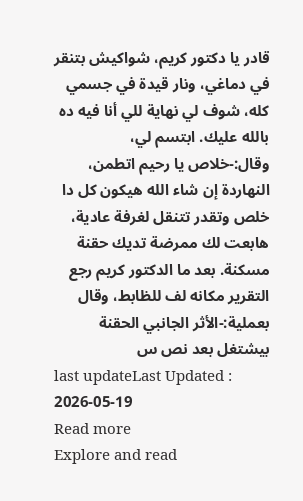قادر يا دكتور كريم، شواكيش بتنقر في دماغي، ونار قيدة في جسمي كله، شوف لي نهاية للي أنا فيه ده بالله عليك. ابتسم لي، وقال:-خلاص يا رحيم اتطمن، النهاردة إن شاء الله هيكون كل دا خلص وتقدر تتنقل لغرفة عادية، هابعت لك ممرضة تديك حقنة مسكنة. بعد ما الدكتور كريم رجع التقرير مكانه لف للظابط، وقال بعملية:-الأثر الجانبي الحقنة بيشتغل بعد نص س
last updateLast Updated : 2026-05-19
Read more
Explore and read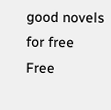good novels for free
Free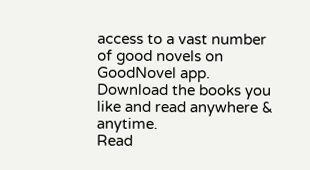access to a vast number of good novels on GoodNovel app. Download the books you like and read anywhere & anytime.
Read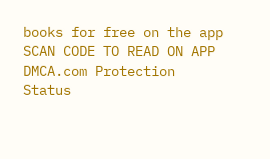books for free on the app
SCAN CODE TO READ ON APP
DMCA.com Protection Status